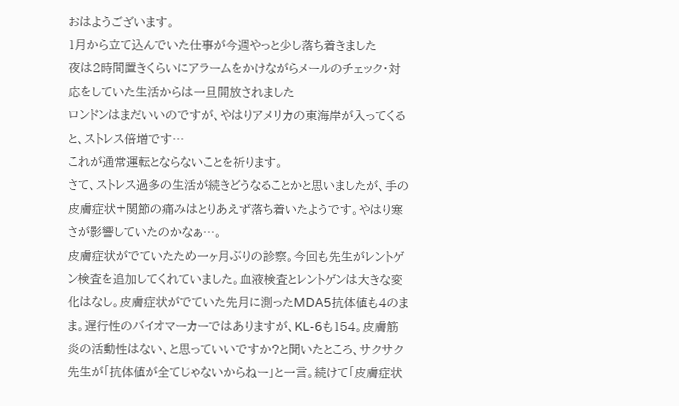おはようございます。
1月から立て込んでいた仕事が今週やっと少し落ち着きました
夜は2時間置きくらいにアラームをかけながらメールのチェック・対応をしていた生活からは一旦開放されました
ロンドンはまだいいのですが、やはりアメリカの東海岸が入ってくると、ストレス倍増です…
これが通常運転とならないことを祈ります。
さて、ストレス過多の生活が続きどうなることかと思いましたが、手の皮膚症状+関節の痛みはとりあえず落ち着いたようです。やはり寒さが影響していたのかなぁ…。
皮膚症状がでていたため一ヶ月ぶりの診察。今回も先生がレントゲン検査を追加してくれていました。血液検査とレントゲンは大きな変化はなし。皮膚症状がでていた先月に測ったMDA5抗体値も4のまま。遅行性のバイオマーカーではありますが、KL-6も154。皮膚筋炎の活動性はない、と思っていいですか?と聞いたところ、サクサク先生が「抗体値が全てじゃないからねー」と一言。続けて「皮膚症状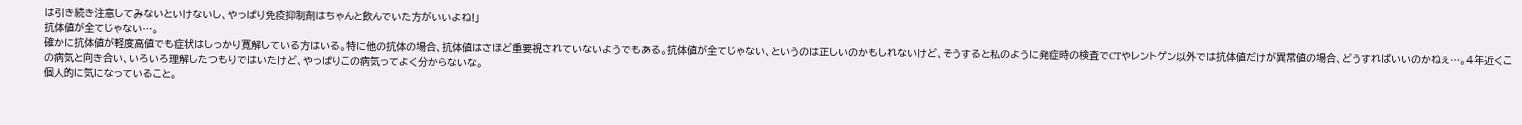は引き続き注意してみないといけないし、やっぱり免疫抑制剤はちゃんと飲んでいた方がいいよね!」
抗体値が全てじゃない…。
確かに抗体値が軽度高値でも症状はしっかり寛解している方はいる。特に他の抗体の場合、抗体値はさほど重要視されていないようでもある。抗体値が全てじゃない、というのは正しいのかもしれないけど、そうすると私のように発症時の検査でCTやレントゲン以外では抗体値だけが異常値の場合、どうすればいいのかねぇ…。4年近くこの病気と向き合い、いろいろ理解したつもりではいたけど、やっぱりこの病気ってよく分からないな。
個人的に気になっていること。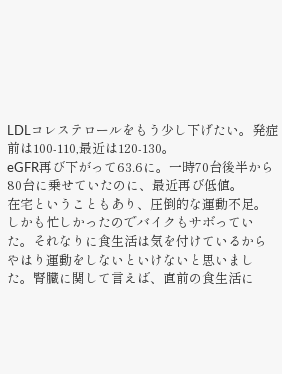LDLコレステロールをもう少し下げたい。発症前は100-110,最近は120-130。
eGFR再び下がって63.6に。一時70台後半から80台に乗せていたのに、最近再び低値。
在宅ということもあり、圧倒的な運動不足。しかも忙しかったのでバイクもサボっていた。それなりに食生活は気を付けているからやはり運動をしないといけないと思いました。腎臓に関して言えば、直前の食生活に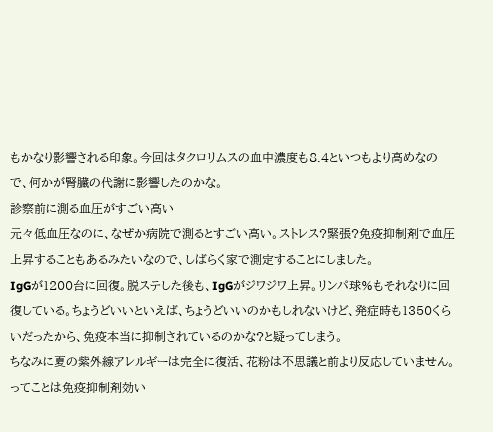もかなり影響される印象。今回はタクロリムスの血中濃度も8.4といつもより高めなので、何かが腎臓の代謝に影響したのかな。
診察前に測る血圧がすごい高い
元々低血圧なのに、なぜか病院で測るとすごい高い。ストレス?緊張?免疫抑制剤で血圧上昇することもあるみたいなので、しばらく家で測定することにしました。
IgGが1200台に回復。脱ステした後も、IgGがジワジワ上昇。リンパ球%もそれなりに回復している。ちょうどいいといえば、ちょうどいいのかもしれないけど、発症時も1350くらいだったから、免疫本当に抑制されているのかな?と疑ってしまう。
ちなみに夏の紫外線アレルギーは完全に復活、花粉は不思議と前より反応していません。ってことは免疫抑制剤効い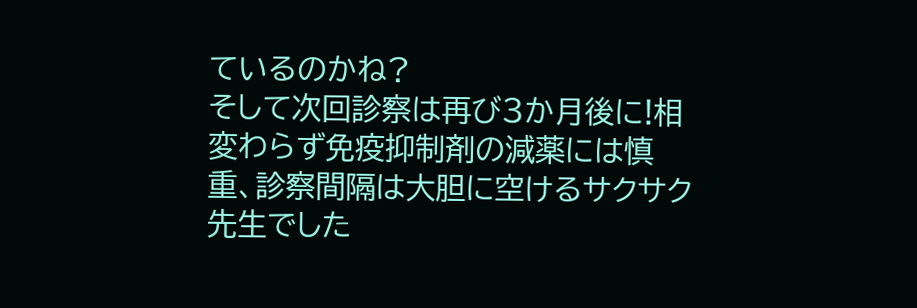ているのかね?
そして次回診察は再び3か月後に!相変わらず免疫抑制剤の減薬には慎重、診察間隔は大胆に空けるサクサク先生でした